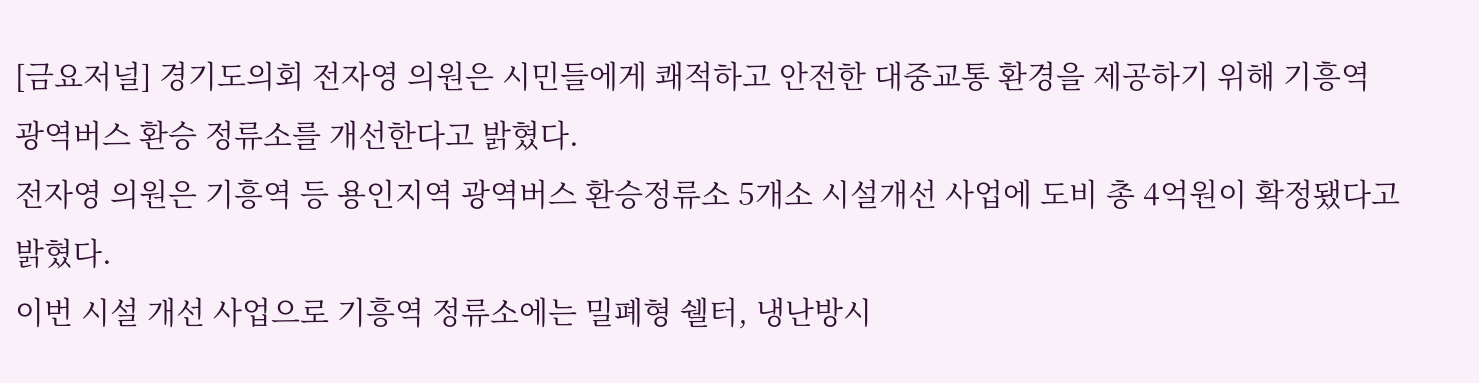[금요저널] 경기도의회 전자영 의원은 시민들에게 쾌적하고 안전한 대중교통 환경을 제공하기 위해 기흥역 광역버스 환승 정류소를 개선한다고 밝혔다.
전자영 의원은 기흥역 등 용인지역 광역버스 환승정류소 5개소 시설개선 사업에 도비 총 4억원이 확정됐다고 밝혔다.
이번 시설 개선 사업으로 기흥역 정류소에는 밀폐형 쉘터, 냉난방시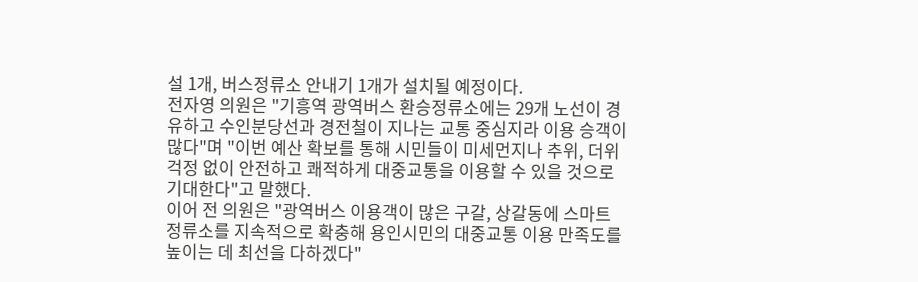설 1개, 버스정류소 안내기 1개가 설치될 예정이다.
전자영 의원은 "기흥역 광역버스 환승정류소에는 29개 노선이 경유하고 수인분당선과 경전철이 지나는 교통 중심지라 이용 승객이 많다"며 "이번 예산 확보를 통해 시민들이 미세먼지나 추위, 더위 걱정 없이 안전하고 쾌적하게 대중교통을 이용할 수 있을 것으로 기대한다"고 말했다.
이어 전 의원은 "광역버스 이용객이 많은 구갈, 상갈동에 스마트 정류소를 지속적으로 확충해 용인시민의 대중교통 이용 만족도를 높이는 데 최선을 다하겠다"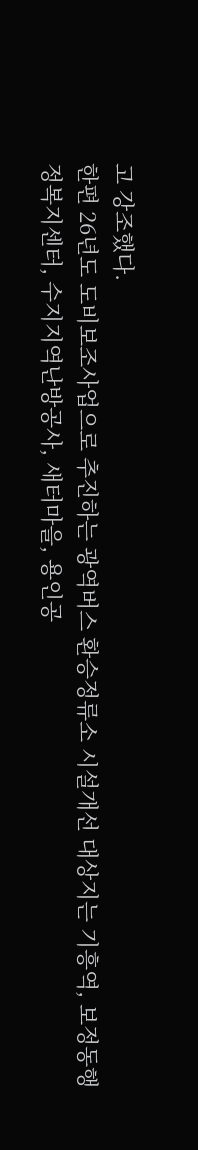고 강조했다.
한편 26년도 도비보조사업으로 추진하는 광역버스 환승정류소 시설개선 대상지는 기흥역, 보정동행정복지센터, 수지지역난방공사, 새터마을, 용인공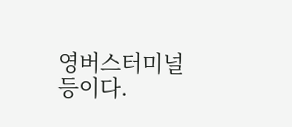영버스터미널 등이다.